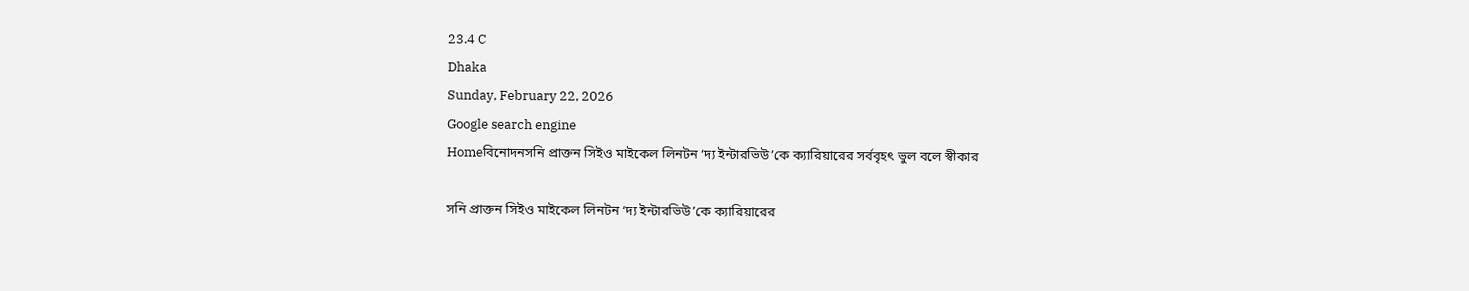23.4 C
Dhaka
Sunday, February 22, 2026
Google search engine
Homeবিনোদনসনি প্রাক্তন সিইও মাইকেল লিনটন ‘দ্য ইন্টারভিউ’কে ক্যারিয়ারের সর্ববৃহৎ ভুল বলে স্বীকার

সনি প্রাক্তন সিইও মাইকেল লিনটন ‘দ্য ইন্টারভিউ’কে ক্যারিয়ারের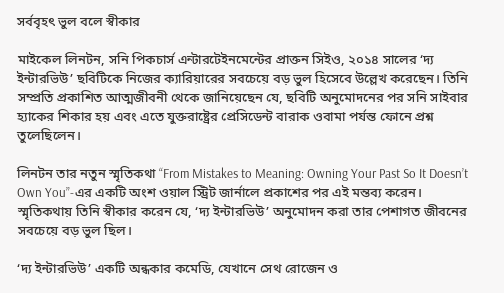সর্ববৃহৎ ভুল বলে স্বীকার

মাইকেল লিনটন, সনি পিকচার্স এন্টারটেইনমেন্টের প্রাক্তন সিইও, ২০১৪ সালের ‘দ্য ইন্টারভিউ’ ছবিটিকে নিজের ক্যারিয়ারের সবচেয়ে বড় ভুল হিসেবে উল্লেখ করেছেন। তিনি সম্প্রতি প্রকাশিত আত্মজীবনী থেকে জানিয়েছেন যে, ছবিটি অনুমোদনের পর সনি সাইবার হ্যাকের শিকার হয় এবং এতে যুক্তরাষ্ট্রের প্রেসিডেন্ট বারাক ওবামা পর্যন্ত ফোনে প্রশ্ন তুলেছিলেন।

লিনটন তার নতুন স্মৃতিকথা “From Mistakes to Meaning: Owning Your Past So It Doesn’t Own You”‑এর একটি অংশ ওয়াল স্ট্রিট জার্নালে প্রকাশের পর এই মন্তব্য করেন। স্মৃতিকথায় তিনি স্বীকার করেন যে, ‘দ্য ইন্টারভিউ’ অনুমোদন করা তার পেশাগত জীবনের সবচেয়ে বড় ভুল ছিল।

‘দ্য ইন্টারভিউ’ একটি অন্ধকার কমেডি, যেখানে সেথ রোজেন ও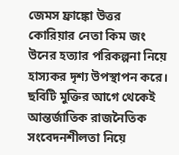জেমস ফ্রাঙ্কো উত্তর কোরিয়ার নেতা কিম জং উনের হত্যার পরিকল্পনা নিয়ে হাস্যকর দৃশ্য উপস্থাপন করে। ছবিটি মুক্তির আগে থেকেই আন্তর্জাতিক রাজনৈতিক সংবেদনশীলতা নিয়ে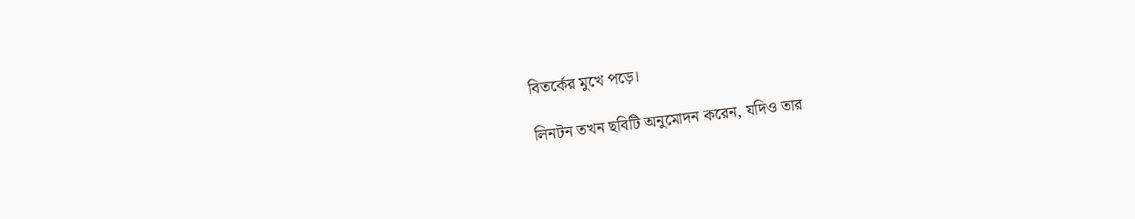বিতর্কের মুখে পড়ে।

লিনটন তখন ছবিটি অনুমোদন করেন, যদিও তার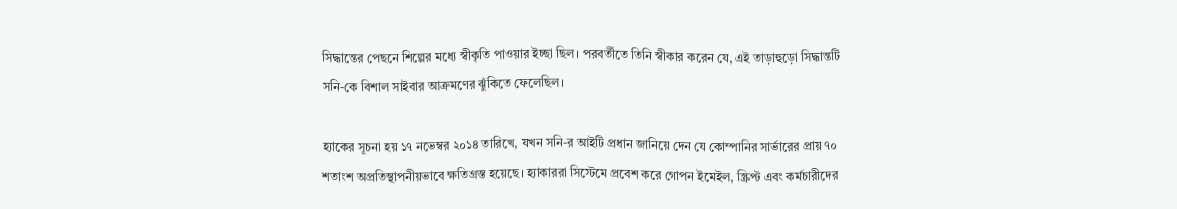সিদ্ধান্তের পেছনে শিল্পের মধ্যে স্বীকৃতি পাওয়ার ইচ্ছা ছিল। পরবর্তীতে তিনি স্বীকার করেন যে, এই তাড়াহুড়ো সিদ্ধান্তটি সনি-কে বিশাল সাইবার আক্রমণের ঝুঁকিতে ফেলেছিল।

হ্যাকের সূচনা হয় ১৭ নভেম্বর ২০১৪ তারিখে, যখন সনি-র আইটি প্রধান জানিয়ে দেন যে কোম্পানির সার্ভারের প্রায় ৭০ শতাংশ অপ্রতিস্থাপনীয়ভাবে ক্ষতিগ্রস্ত হয়েছে। হ্যাকাররা সিস্টেমে প্রবেশ করে গোপন ইমেইল, স্ক্রিপ্ট এবং কর্মচারীদের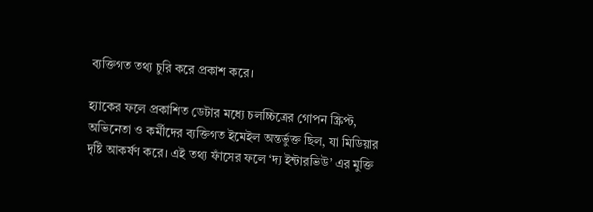ব্যক্তিগত তথ্য চুরি করে প্রকাশ করে।

হ্যাকের ফলে প্রকাশিত ডেটার মধ্যে চলচ্চিত্রের গোপন স্ক্রিপ্ট, অভিনেতা ও কর্মীদের ব্যক্তিগত ইমেইল অন্তর্ভুক্ত ছিল, যা মিডিয়ার দৃষ্টি আকর্ষণ করে। এই তথ্য ফাঁসের ফলে ‘দ্য ইন্টারভিউ’ এর মুক্তি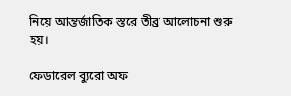নিয়ে আন্তর্জাতিক স্তরে তীব্র আলোচনা শুরু হয়।

ফেডারেল ব্যুরো অফ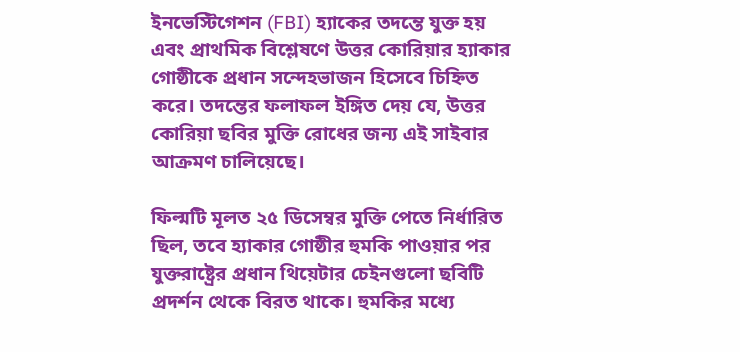ইনভেস্টিগেশন (FBI) হ্যাকের তদন্তে যুক্ত হয় এবং প্রাথমিক বিশ্লেষণে উত্তর কোরিয়ার হ্যাকার গোষ্ঠীকে প্রধান সন্দেহভাজন হিসেবে চিহ্নিত করে। তদন্তের ফলাফল ইঙ্গিত দেয় যে, উত্তর কোরিয়া ছবির মুক্তি রোধের জন্য এই সাইবার আক্রমণ চালিয়েছে।

ফিল্মটি মূলত ২৫ ডিসেম্বর মুক্তি পেতে নির্ধারিত ছিল, তবে হ্যাকার গোষ্ঠীর হুমকি পাওয়ার পর যুক্তরাষ্ট্রের প্রধান থিয়েটার চেইনগুলো ছবিটি প্রদর্শন থেকে বিরত থাকে। হুমকির মধ্যে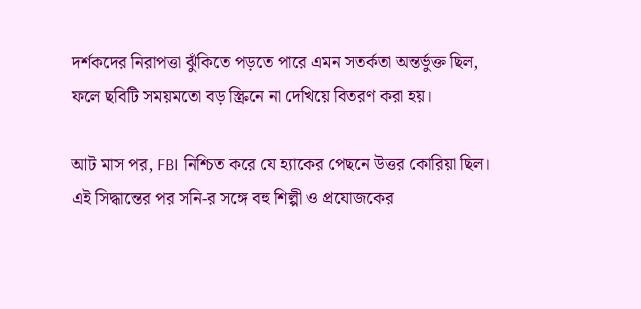দর্শকদের নিরাপত্তা ঝুঁকিতে পড়তে পারে এমন সতর্কতা অন্তর্ভুক্ত ছিল, ফলে ছবিটি সময়মতো বড় স্ক্রিনে না দেখিয়ে বিতরণ করা হয়।

আট মাস পর, FBI নিশ্চিত করে যে হ্যাকের পেছনে উত্তর কোরিয়া ছিল। এই সিদ্ধান্তের পর সনি-র সঙ্গে বহু শিল্পী ও প্রযোজকের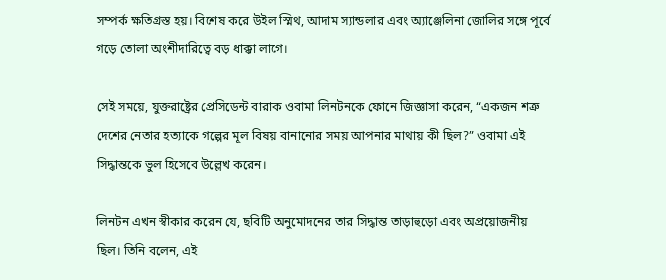সম্পর্ক ক্ষতিগ্রস্ত হয়। বিশেষ করে উইল স্মিথ, আদাম স্যান্ডলার এবং অ্যাঞ্জেলিনা জোলির সঙ্গে পূর্বে গড়ে তোলা অংশীদারিত্বে বড় ধাক্কা লাগে।

সেই সময়ে, যুক্তরাষ্ট্রের প্রেসিডেন্ট বারাক ওবামা লিনটনকে ফোনে জিজ্ঞাসা করেন, “একজন শত্রু দেশের নেতার হত্যাকে গল্পের মূল বিষয় বানানোর সময় আপনার মাথায় কী ছিল?” ওবামা এই সিদ্ধান্তকে ভুল হিসেবে উল্লেখ করেন।

লিনটন এখন স্বীকার করেন যে, ছবিটি অনুমোদনের তার সিদ্ধান্ত তাড়াহুড়ো এবং অপ্রয়োজনীয় ছিল। তিনি বলেন, এই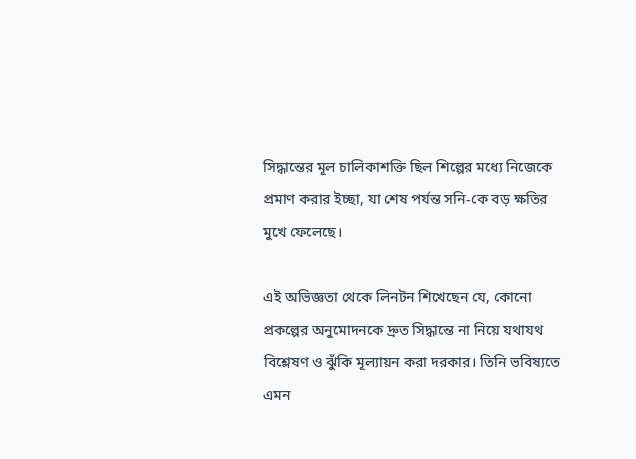সিদ্ধান্তের মূল চালিকাশক্তি ছিল শিল্পের মধ্যে নিজেকে প্রমাণ করার ইচ্ছা, যা শেষ পর্যন্ত সনি-কে বড় ক্ষতির মুখে ফেলেছে।

এই অভিজ্ঞতা থেকে লিনটন শিখেছেন যে, কোনো প্রকল্পের অনুমোদনকে দ্রুত সিদ্ধান্তে না নিয়ে যথাযথ বিশ্লেষণ ও ঝুঁকি মূল্যায়ন করা দরকার। তিনি ভবিষ্যতে এমন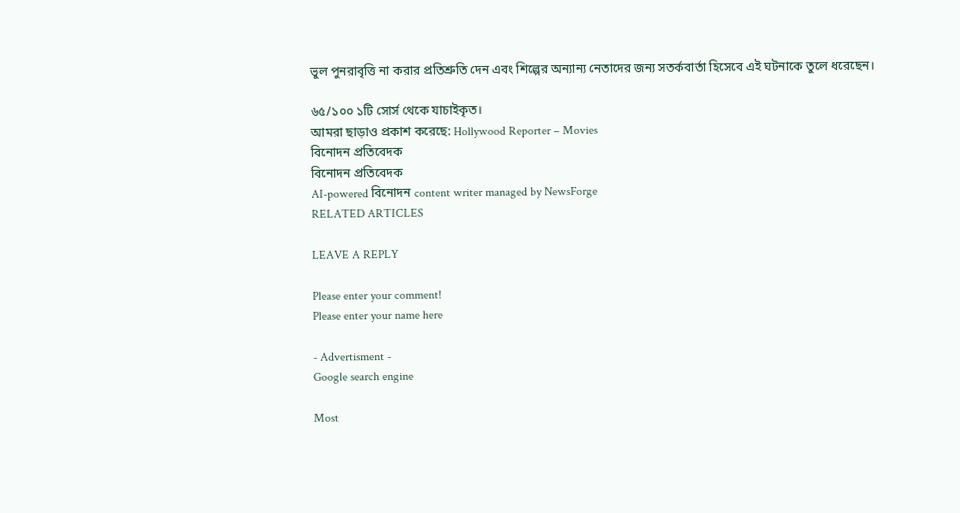ভুল পুনরাবৃত্তি না করার প্রতিশ্রুতি দেন এবং শিল্পের অন্যান্য নেতাদের জন্য সতর্কবার্তা হিসেবে এই ঘটনাকে তুলে ধরেছেন।

৬৫/১০০ ১টি সোর্স থেকে যাচাইকৃত।
আমরা ছাড়াও প্রকাশ করেছে: Hollywood Reporter – Movies
বিনোদন প্রতিবেদক
বিনোদন প্রতিবেদক
AI-powered বিনোদন content writer managed by NewsForge
RELATED ARTICLES

LEAVE A REPLY

Please enter your comment!
Please enter your name here

- Advertisment -
Google search engine

Most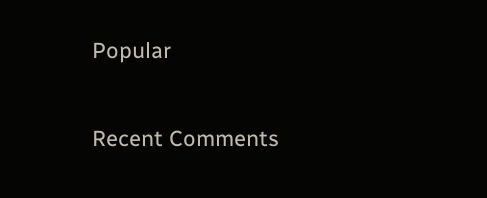Popular

Recent Comments